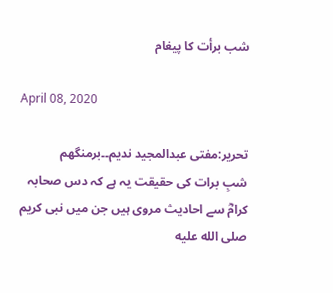شب برأت کا پیغام

April 08, 2020

تحریر:مفتی عبدالمجید ندیم۔۔برمنگھم
شبِ برات کی حقیقت یہ ہے کہ دس صحابہ کرامؓ سے احادیث مروی ہیں جن میں نبی کریم صلى الله عليه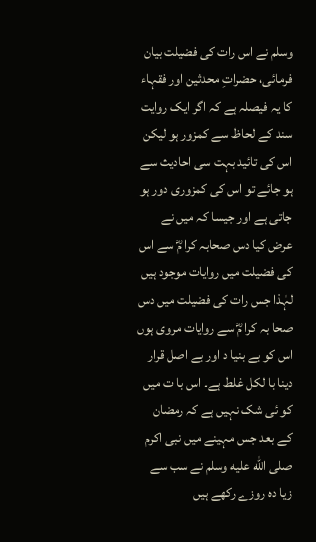وسلم نے اس رات کی فضیلت بیان فرمائی، حضراتِ محدثین اور فقہاء کا یہ فیصلہ ہے کہ اگر ایک روایت سند کے لحاظ سے کمزور ہو لیکن اس کی تائید بہت سی احادیث سے ہو جائے تو اس کی کمزوری دور ہو جاتی ہے اور جیسا کہ میں نے عرض کیا دس صحابہ کرا مؓ سے اس کی فضیلت میں روایات موجود ہیں لہٰذا جس رات کی فضیلت میں دس صحا بہ کرا مؓ سے روایات مروی ہوں اس کو بے بنیا د اور بے اصل قرار دینا با لکل غلط ہے۔ اس با ت میں کو ئی شک نہیں ہے کہ رمضان کے بعد جس مہینے میں نبی اکرم صلى الله عليه وسلم نے سب سے زیا دہ روزے رکھے ہیں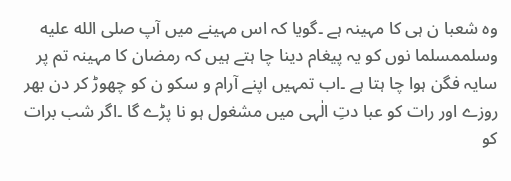وہ شعبا ن ہی کا مہینہ ہے ۔گویا کہ اس مہینے میں آپ صلى الله عليه وسلممسلما نوں کو یہ پیغام دینا چا ہتے ہیں کہ رمضان کا مہینہ تم پر سایہ فگن ہوا چا ہتا ہے ۔اب تمہیں اپنے آرام و سکو ن کو چھوڑ کر دن بھر روزے اور رات کو عبا دتِ الٰہی میں مشغول ہو نا پڑے گا ۔اگر شب برات کو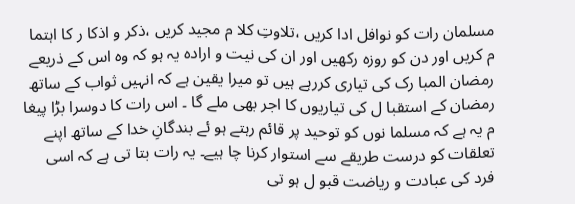مسلمان رات کو نوافل ادا کریں ،تلاوتِ کلا م مجید کریں ،ذکر و اذکا ر کا اہتما م کریں اور دن کو روزہ رکھیں اور ان کی نیت و ارادہ یہ ہو کہ وہ اس کے ذریعے رمضان المبا رک کی تیاری کررہے ہیں تو میرا یقین ہے کہ انہیں ثواب کے ساتھ رمضان کے استقبا ل کی تیاریوں کا اجر بھی ملے گا ۔ اس رات کا دوسرا بڑا پیغا م یہ ہے کہ مسلما نوں کو توحید پر قائم رہتے ہو ئے بندگانِ خدا کے ساتھ اپنے تعلقات کو درست طریقے سے استوار کرنا چا ہیے۔ یہ رات بتا تی ہے کہ اسی فرد کی عبادت و ریاضت قبو ل ہو تی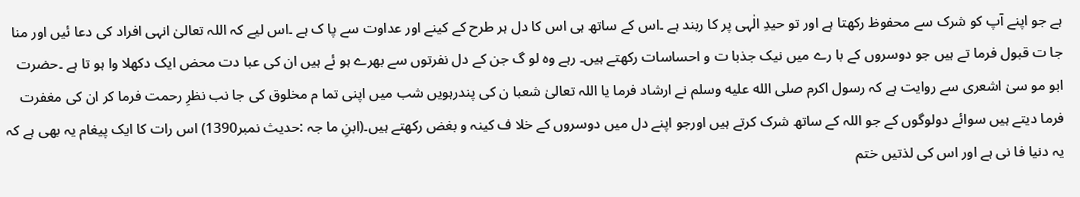ہے جو اپنے آپ کو شرک سے محفوظ رکھتا ہے اور تو حیدِ الٰہی پر کا ربند ہے ۔اس کے ساتھ ہی اس کا دل ہر طرح کے کینے اور عداوت سے پا ک ہے ۔اس لیے کہ اللہ تعالیٰ انہی افراد کی دعا ئیں اور منا جا ت قبول فرما تے ہیں جو دوسروں کے با رے میں نیک جذبا ت و احساسات رکھتے ہیں۔ رہے وہ لو گ جن کے دل نفرتوں سے بھرے ہو ئے ہیں ان کی عبا دت محض ایک دکھلا وا ہو تا ہے ۔حضرت ابو مو سیٰ اشعری سے روایت ہے کہ رسول اکرم صلى الله عليه وسلم نے ارشاد فرما یا اللہ تعالیٰ شعبا ن کی پندرہویں شب میں اپنی تما م مخلوق کی جا نب نظرِ رحمت فرما کر ان کی مغفرت فرما دیتے ہیں سوائے دولوگوں کے جو اللہ کے ساتھ شرک کرتے ہیں اورجو اپنے دل میں دوسروں کے خلا ف کینہ و بغض رکھتے ہیں۔(ابنِ ما جہ :حدیث نمبر1390) اس رات کا ایک پیغام یہ بھی ہے کہ یہ دنیا فا نی ہے اور اس کی لذتیں ختم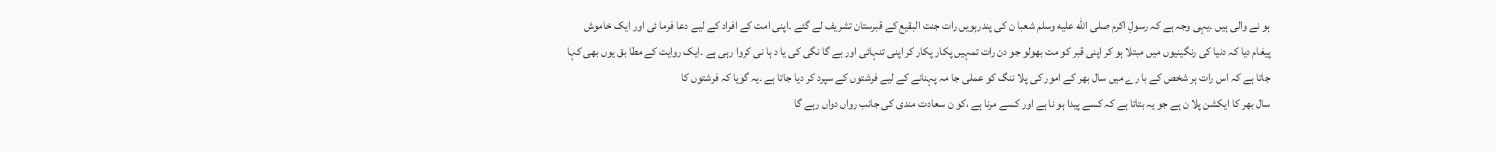ہو نے والی ہیں ۔یہی وجہ ہے کہ رسولِ اکرم صلى الله عليه وسلم شعبا ن کی پندرہویں رات جنت البقیع کے قبرستان تشریف لے گئے ۔اپنی امت کے افراد کے لیے دعا فرما ئی اور ایک خاموش پیغام دیا کہ دنیا کی رنگینیوں میں مبتلا ہو کر اپنی قبر کو مت بھولو جو دن رات تمہیں پکار پکار کر اپنی تنہائی اور بے گا نگی کی یا د ہا نی کروا رہی ہے ۔ایک روایت کے مطا بق یوں بھی کہا جاتا ہے کہ اس رات ہر شخص کے با رے میں سال بھر کے امور کی پلا ننگ کو عملی جا مہ پہنانے کے لیے فرشتوں کے سپرد کر دیا جاتا ہے ۔یہ گویا کہ فرشتوں کا
سال بھر کا ایکشن پلا ن ہے جو یہ بتاتا ہے کہ کسے پیدا ہو نا ہے اور کسے مرنا ہے ،کو ن سعادت مندی کی جانب رواں دواں رہے گا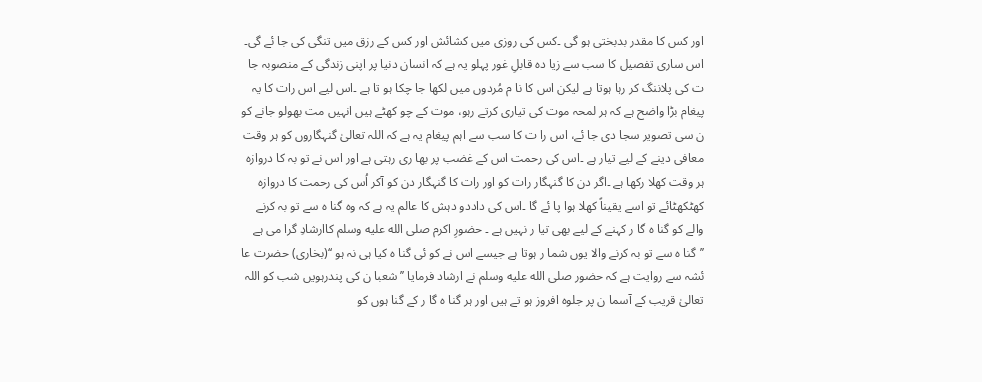اور کس کا مقدر بدبختی ہو گی ۔کس کی روزی میں کشائش اور کس کے رزق میں تنگی کی جا ئے گی۔ اس ساری تفصیل کا سب سے زیا دہ قابلِ غور پہلو یہ ہے کہ انسان دنیا پر اپنی زندگی کے منصوبہ جا ت کی پلاننگ کر رہا ہوتا ہے لیکن اس کا نا م مُردوں میں لکھا جا چکا ہو تا ہے ۔اس لیے اس رات کا یہ پیغام بڑا واضح ہے کہ ہر لمحہ موت کی تیاری کرتے رہو، موت کے چو کھٹے ہیں انہیں مت بھولو جانے کو ن سی تصویر سجا دی جا ئے، اس را ت کا سب سے اہم پیغام یہ ہے کہ اللہ تعالیٰ گنہگاروں کو ہر وقت معافی دینے کے لیے تیار ہے ۔اس کی رحمت اس کے غضب پر بھا ری رہتی ہے اور اس نے تو بہ کا دروازہ ہر وقت کھلا رکھا ہے ۔اگر دن کا گنہگار رات کو اور رات کا گنہگار دن کو آکر اُس کی رحمت کا دروازہ کھٹکھٹائے تو اسے یقیناً کھلا ہوا پا ئے گا ۔اس کی داددو دہش کا عالم یہ ہے کہ وہ گنا ہ سے تو بہ کرنے والے کو گنا ہ گا ر کہنے کے لیے بھی تیا ر نہیں ہے ۔ حضورِ اکرم صلى الله عليه وسلم کاارشادِ گرا می ہے ’’گنا ہ سے تو بہ کرنے والا یوں شما ر ہوتا ہے جیسے اس نے کو ئی گنا ہ کیا ہی نہ ہو ‘‘(بخاری) حضرت عا ئشہ سے روایت ہے کہ حضور صلى الله عليه وسلم نے ارشاد فرمایا ’’ شعبا ن کی پندرہویں شب کو اللہ تعالیٰ قریب کے آسما ن پر جلوہ افروز ہو تے ہیں اور ہر گنا ہ گا ر کے گنا ہوں کو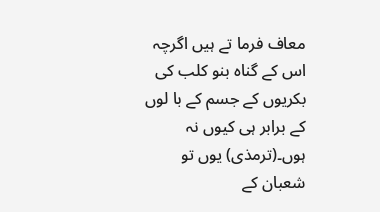معاف فرما تے ہیں اگرچہ اس کے گناہ بنو کلب کی بکریوں کے جسم کے با لوں کے برابر ہی کیوں نہ ہوں۔(ترمذی) یوں تو شعبان کے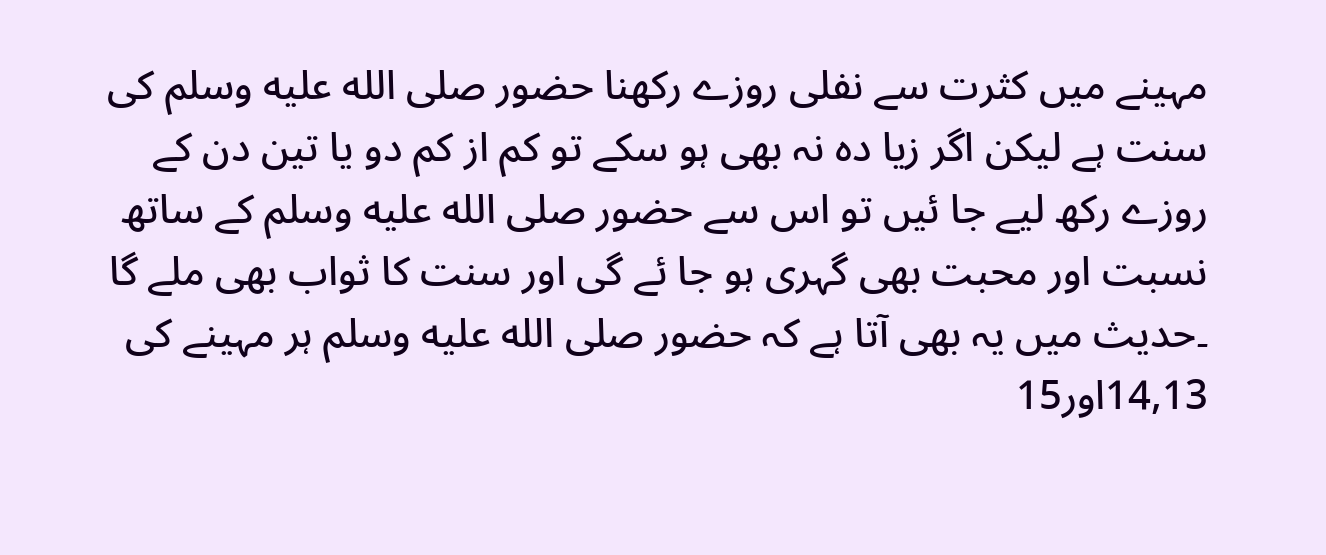مہینے میں کثرت سے نفلی روزے رکھنا حضور صلى الله عليه وسلم کی سنت ہے لیکن اگر زیا دہ نہ بھی ہو سکے تو کم از کم دو یا تین دن کے روزے رکھ لیے جا ئیں تو اس سے حضور صلى الله عليه وسلم کے ساتھ نسبت اور محبت بھی گہری ہو جا ئے گی اور سنت کا ثواب بھی ملے گا ۔حدیث میں یہ بھی آتا ہے کہ حضور صلى الله عليه وسلم ہر مہینے کی 14,13اور15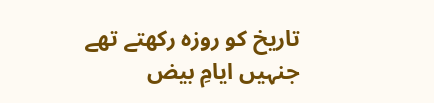تاریخ کو روزہ رکھتے تھے جنہیں ایامِ بیض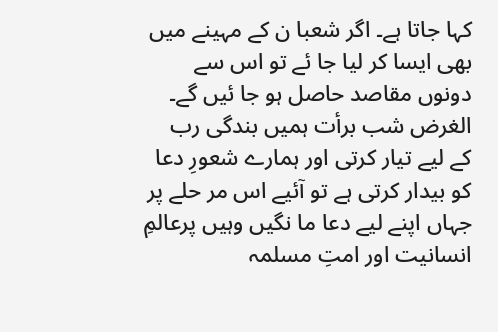کہا جاتا ہے۔ اگر شعبا ن کے مہینے میں بھی ایسا کر لیا جا ئے تو اس سے دونوں مقاصد حاصل ہو جا ئیں گے۔ الغرض شب برأت ہمیں بندگی رب کے لیے تیار کرتی اور ہمارے شعورِ دعا کو بیدار کرتی ہے تو آئیے اس مر حلے پر جہاں اپنے لیے دعا ما نگیں وہیں پرعالمِ انسانیت اور امتِ مسلمہ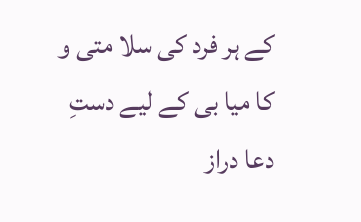کے ہر فرد کی سلا متی و کا میا بی کے لیے دستِ دعا دراز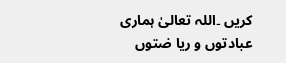کریں ۔اللہ تعالیٰ ہماری عبادتوں و ریا ضتوں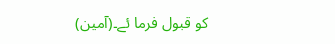کو قبول فرما ئے۔(آمین)